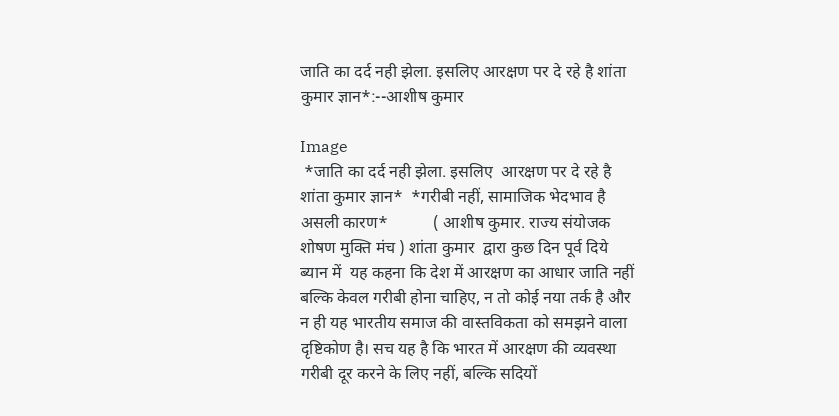जाति का दर्द नही झेला. इसलिए आरक्षण पर दे रहे है शांता कुमार ज्ञान*:--आशीष कुमार

Image
 *जाति का दर्द नही झेला. इसलिए  आरक्षण पर दे रहे है शांता कुमार ज्ञान*  *गरीबी नहीं, सामाजिक भेदभाव है असली कारण*           ( आशीष कुमार. राज्य संयोजक शोषण मुक्ति मंच ) शांता कुमार  द्वारा कुछ दिन पूर्व दिये ब्यान में  यह कहना कि देश में आरक्षण का आधार जाति नहीं बल्कि केवल गरीबी होना चाहिए, न तो कोई नया तर्क है और न ही यह भारतीय समाज की वास्तविकता को समझने वाला दृष्टिकोण है। सच यह है कि भारत में आरक्षण की व्यवस्था गरीबी दूर करने के लिए नहीं, बल्कि सदियों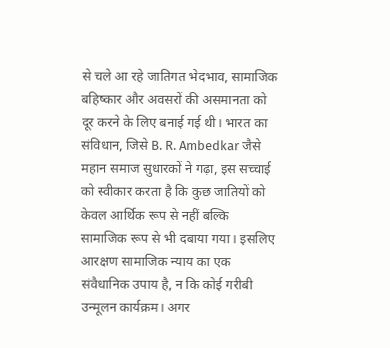से चले आ रहे जातिगत भेदभाव, सामाजिक बहिष्कार और अवसरों की असमानता को दूर करने के लिए बनाई गई थी। भारत का संविधान, जिसे B. R. Ambedkar जैसे महान समाज सुधारकों ने गढ़ा, इस सच्चाई को स्वीकार करता है कि कुछ जातियों को केवल आर्थिक रूप से नहीं बल्कि सामाजिक रूप से भी दबाया गया। इसलिए आरक्षण सामाजिक न्याय का एक संवैधानिक उपाय है, न कि कोई गरीबी उन्मूलन कार्यक्रम। अगर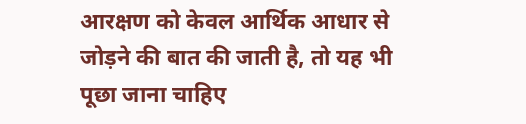आरक्षण को केवल आर्थिक आधार से जोड़ने की बात की जाती है, तो यह भी पूछा जाना चाहिए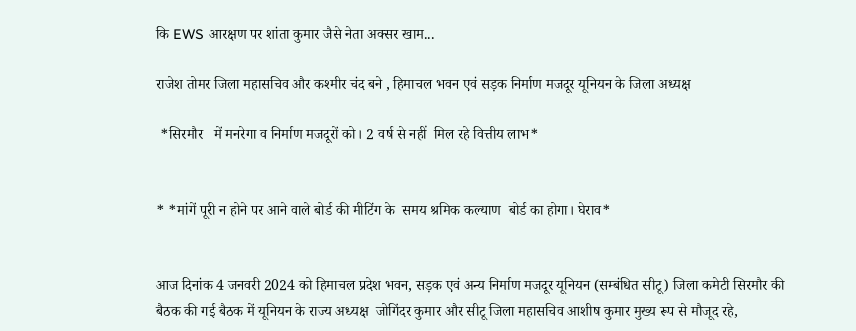कि EWS आरक्षण पर शांता कुमार जैसे नेता अक्सर खाम...

राजेश तोमर जिला महासचिव और कश्मीर चंद बने , हिमाचल भवन एवं सड़क निर्माण मजदूर यूनियन के जिला अध्यक्ष

 *सिरमौर   में मनरेगा व निर्माण मजदूरों को। 2 वर्ष से नहीं  मिल रहे वित्तीय लाभ*


* *मांगें पूरी न होने पर आने वाले बोर्ड की मीटिंग के  समय श्रमिक कल्याण  बोर्ड का होगा। घेराव*


आज दिनांक 4 जनवरी 2024 को हिमाचल प्रदेश भवन, सड़क एवं अन्य निर्माण मजदूर यूनियन (सम्बंधित सीटू) जिला कमेटी सिरमौर की बैठक की गई बैठक में यूनियन के राज्य अध्यक्ष  जोगिंदर कुमार और सीटू जिला महासचिव आशीष कुमार मुख्य रूप से मौजूद रहे,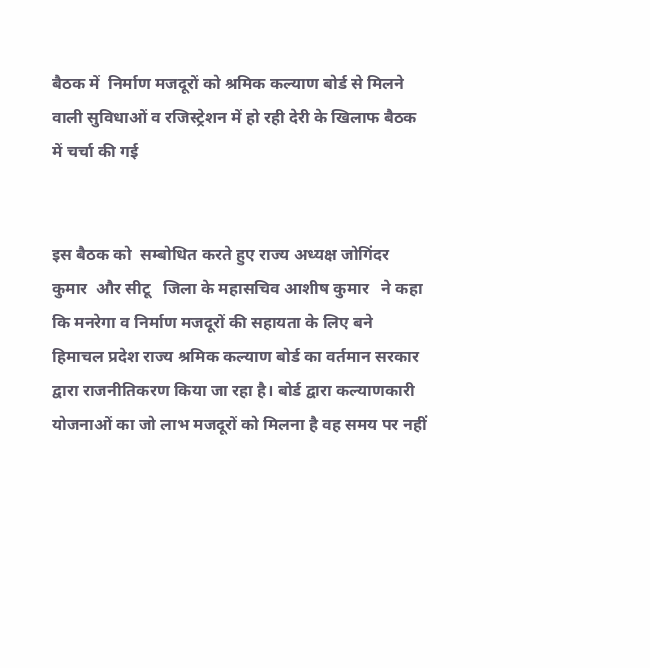बैठक में  निर्माण मजदूरों को श्रमिक कल्याण बोर्ड से मिलने वाली सुविधाओं व रजिस्ट्रेशन में हो रही देरी के खिलाफ बैठक में चर्चा की गई


इस बैठक को  सम्बोधित करते हुए राज्य अध्यक्ष जोगिंदर कुमार  और सीटू   जिला के महासचिव आशीष कुमार   ने कहा कि मनरेगा व निर्माण मजदूरों की सहायता के लिए बने हिमाचल प्रदेश राज्य श्रमिक कल्याण बोर्ड का वर्तमान सरकार द्वारा राजनीतिकरण किया जा रहा है। बोर्ड द्वारा कल्याणकारी योजनाओं का जो लाभ मजदूरों को मिलना है वह समय पर नहीं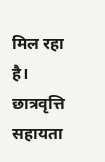मिल रहा है। छात्रवृत्ति सहायता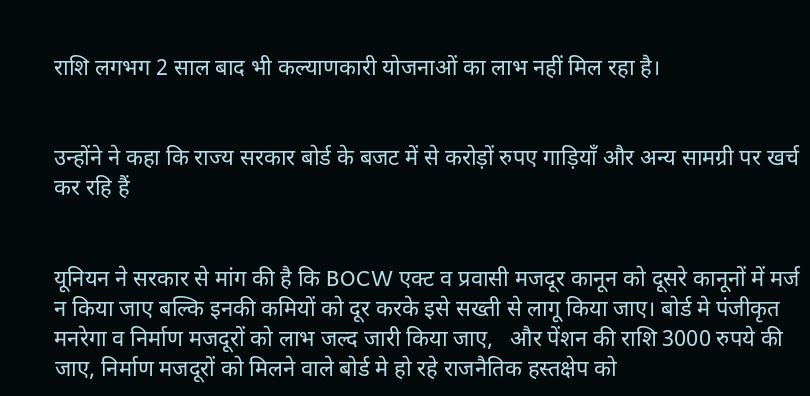राशि लगभग 2 साल बाद भी कल्याणकारी योजनाओं का लाभ नहीं मिल रहा है।


उन्होंने ने कहा कि राज्य सरकार बोर्ड के बजट में से करोड़ों रुपए गाड़ियाँ और अन्य सामग्री पर खर्च कर रहि हैं


यूनियन ने सरकार से मांग की है कि BOCW एक्ट व प्रवासी मजदूर कानून को दूसरे कानूनों में मर्ज न किया जाए बल्कि इनकी कमियों को दूर करके इसे सख्ती से लागू किया जाए। बोर्ड मे पंजीकृत मनरेगा व निर्माण मजदूरों को लाभ जल्द जारी किया जाए,   और पेंशन की राशि 3000 रुपये की जाए, निर्माण मजदूरों को मिलने वाले बोर्ड मे हो रहे राजनैतिक हस्तक्षेप को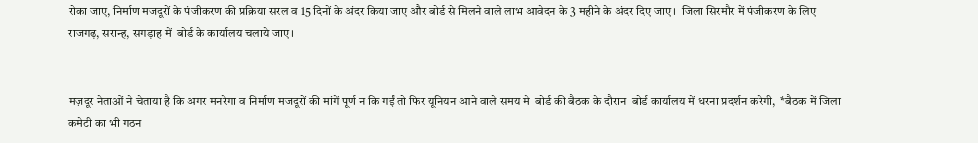रोका जाए, निर्माण मजदूरों के पंजीकरण की प्रक्रिया सरल व 15 दिनों के अंदर किया जाए और बोर्ड से मिलने वाले लाभ आवेदन के 3 महीने के अंदर दिए जाए।  जिला सिरमौर में पंजीकरण के लिए राजगढ़, सरान्ह, सगड़ाह में  बोर्ड के कार्यालय चलाये जाए।


मज़दूर नेताओं ने चेताया है कि अगर मनरेगा व निर्माण मजदूरों की मांगें पूर्ण न कि गईं तो फिर यूनियन आने वाले समय मे  बोर्ड की बैठक के दौरान  बोर्ड कार्यालय में धरना प्रदर्शन करेगी,  *बैठक में जिला कमेटी का भी गठन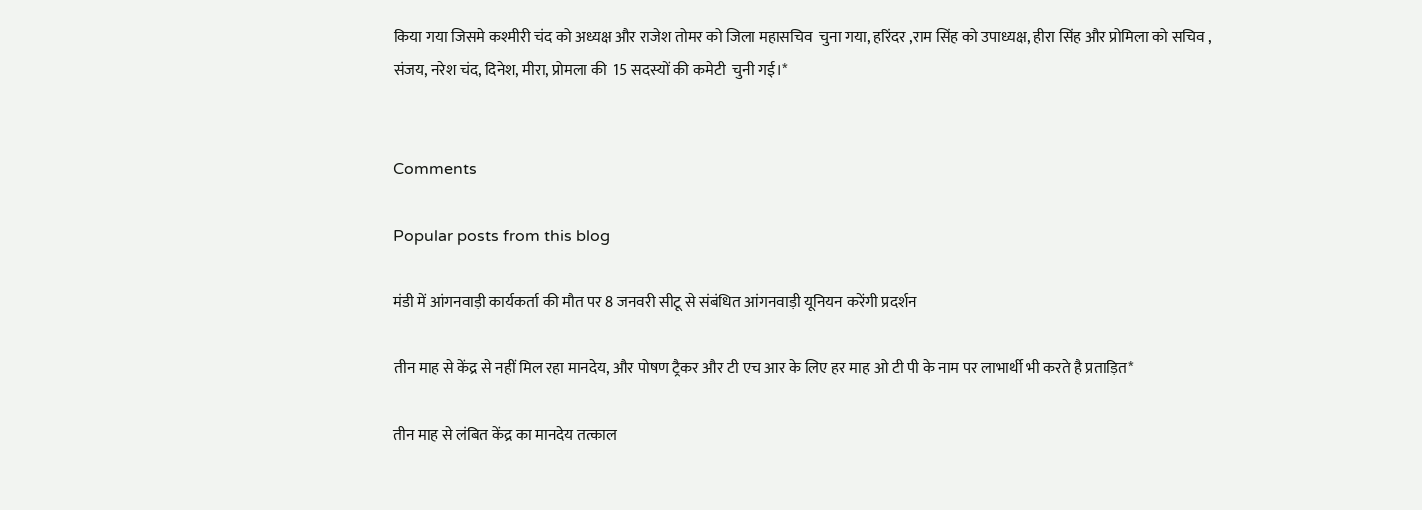किया गया जिसमे कश्मीरी चंद को अध्यक्ष और राजेश तोमर को जिला महासचिव  चुना गया, हरिंदर ,राम सिंह को उपाध्यक्ष, हीरा सिंह और प्रोमिला को सचिव , संजय, नरेश चंद, दिनेश, मीरा, प्रोमला की  15 सदस्यों की कमेटी  चुनी गई।*


Comments

Popular posts from this blog

मंडी में आंगनवाड़ी कार्यकर्ता की मौत पर 8 जनवरी सीटू से संबंधित आंगनवाड़ी यूनियन करेंगी प्रदर्शन

तीन माह से केंद्र से नहीं मिल रहा मानदेय, और पोषण ट्रैकर और टी एच आर के लिए हर माह ओ टी पी के नाम पर लाभार्थी भी करते है प्रताड़ित*

तीन माह से लंबित केंद्र का मानदेय तत्काल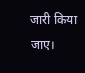जारी किया जाए।